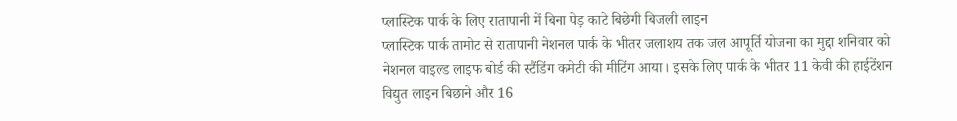प्लास्टिक पार्क के लिए रातापानी में बिना पेड़ काटे बिछेगी बिजली लाइन
प्लास्टिक पार्क तामोट से रातापानी नेशनल पार्क के भीतर जलाशय तक जल आपूर्ति योजना का मुद्दा शनिवार को नेशनल वाइल्ड लाइफ बोर्ड की स्टैंडिंग कमेटी की मीटिंग आया। इसके लिए पार्क के भीतर 11 केवी की हाईटेंशन विद्युत लाइन बिछाने और 16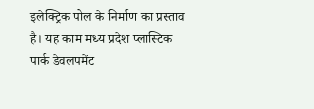इलेक्ट्रिक पोल के निर्माण का प्रस्ताव है। यह काम मध्य प्रदेश प्लास्टिक पार्क डेवलपमेंट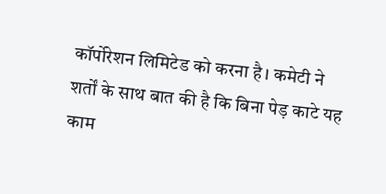कॉर्पोरेशन लिमिटेड को करना है। कमेटी ने शर्तों के साथ बात की है कि बिना पेड़ काटे यह काम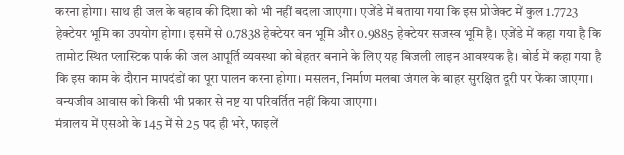करना होगा। साथ ही जल के बहाव की दिशा को भी नहीं बदला जाएगा। एजेंडे में बताया गया कि इस प्रोजेक्ट में कुल 1.7723 हेक्टेयर भूमि का उपयोग होगा। इसमें से 0.7838 हेक्टेयर वन भूमि और 0.9885 हेक्टेयर सजस्व भूमि है। एजेंडे में कहा गया है कि तामोट स्थित प्लास्टिक पार्क की जल आपूर्ति व्यवस्था को बेहतर बनाने के लिए यह बिजली लाइन आवश्यक है। बोर्ड में कहा गया है कि इस काम के दौरान मापदंडों का पूरा पालन करना होगा। मसलन, निर्माण मलबा जंगल के बाहर सुरक्षित दूरी पर फेंका जाएगा। वन्यजीव आवास को किसी भी प्रकार से नष्ट या परिवर्तित नहीं किया जाएगा।
मंत्रालय में एसओ के 145 में से 25 पद ही भरे, फाइलें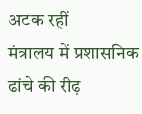अटक रहीं
मंत्रालय में प्रशासनिक ढांचे की रीढ़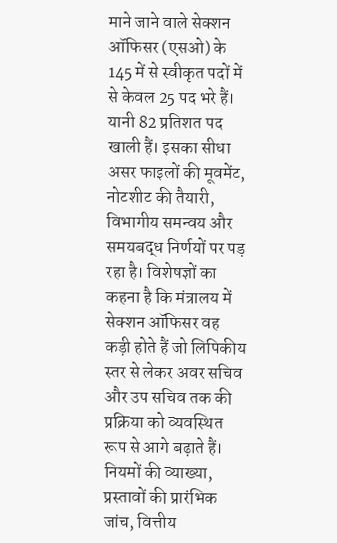माने जाने वाले सेक्शन ऑफिसर (एसओ) के 145 में से स्वीकृत पदों में से केवल 25 पद भरे हैं। यानी 82 प्रतिशत पद खाली हैं। इसका सीधा असर फाइलों की मूवमेंट, नोटशीट की तैयारी, विभागीय समन्वय और समयबद्ध निर्णयों पर पड़ रहा है। विशेषज्ञों का कहना है कि मंत्रालय में सेक्शन ऑफिसर वह कड़ी होते हैं जो लिपिकीय स्तर से लेकर अवर सचिव और उप सचिव तक की प्रक्रिया को व्यवस्थित रूप से आगे बढ़ाते हैं। नियमों की व्याख्या, प्रस्तावों की प्रारंभिक जांच, वित्तीय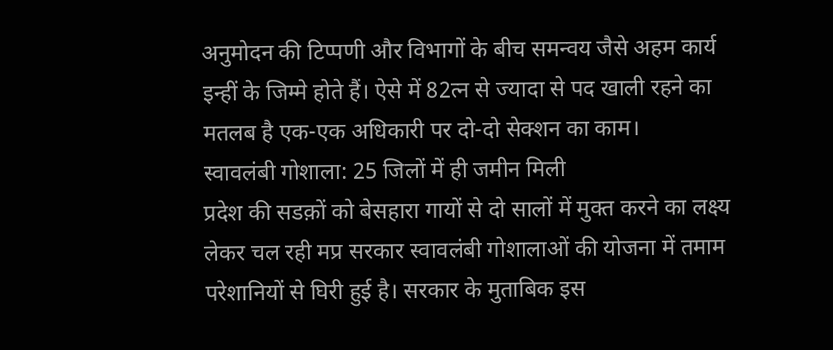अनुमोदन की टिप्पणी और विभागों के बीच समन्वय जैसे अहम कार्य इन्हीं के जिम्मे होते हैं। ऐसे में 82त्न से ज्यादा से पद खाली रहने का मतलब है एक-एक अधिकारी पर दो-दो सेक्शन का काम।
स्वावलंबी गोशाला: 25 जिलों में ही जमीन मिली
प्रदेश की सडक़ों को बेसहारा गायों से दो सालों में मुक्त करने का लक्ष्य लेकर चल रही मप्र सरकार स्वावलंबी गोशालाओं की योजना में तमाम परेशानियों से घिरी हुई है। सरकार के मुताबिक इस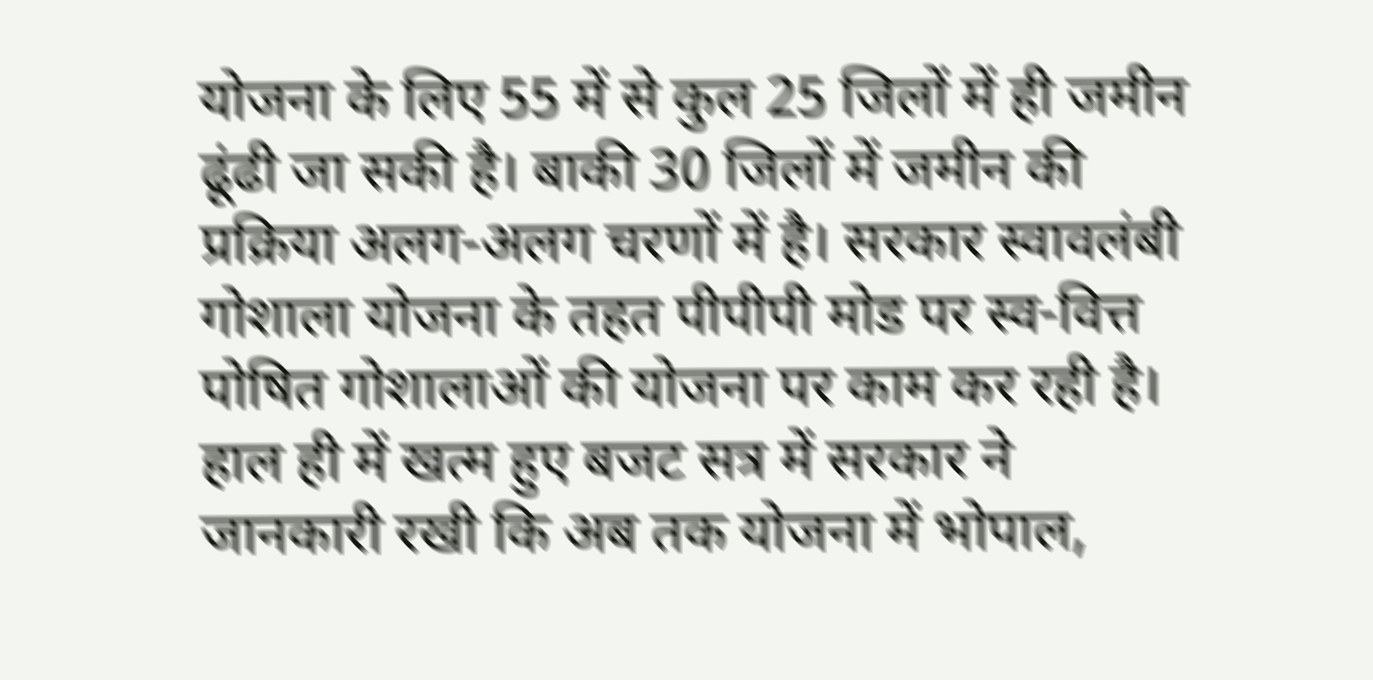योजना के लिए 55 में से कुल 25 जिलों में ही जमीन ढूंढी जा सकी है। बाकी 30 जिलों में जमीन की प्रक्रिया अलग-अलग चरणों में है। सरकार स्वावलंबी गोशाला योजना के तहत पीपीपी मोड पर स्व-वित्त पोषित गोशालाओं की योजना पर काम कर रही है। हाल ही में खत्म हुए बजट सत्र में सरकार ने जानकारी रखी कि अब तक योजना में भोपाल,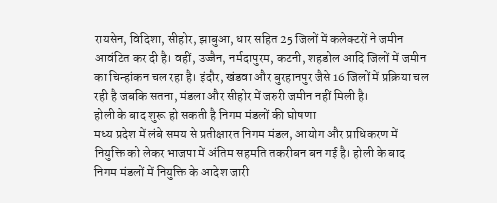रायसेन, विदिशा, सीहोर, झाबुआ, धार सहित 25 जिलों में कलेक्टरों ने जमीन आवंटित कर दी है। वहीं, उज्जैन, नर्मदापुरम, कटनी, शहडोल आदि जिलों में जमीन का चिन्हांकन चल रहा है। इंदौर, खंडवा और बुरहानपुर जैसे 16 जिलों में प्रक्रिया चल रही है जबकि सतना, मंडला और सीहोर में जरुरी जमीन नहीं मिली है।
होली के बाद शुरू हो सकती है निगम मंडलों की घोषणा
मध्य प्रदेश में लंबे समय से प्रतीक्षारत निगम मंडल, आयोग और प्राधिकरण में नियुक्ति को लेकर भाजपा में अंतिम सहमति तकरीबन बन गई है। होली के बाद निगम मंडलों में नियुक्ति के आदेश जारी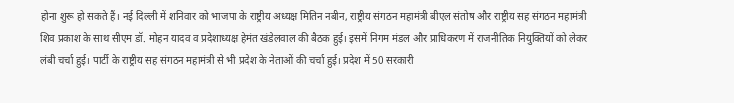होना शुरू हो सकते हैं। नई दिल्ली में शनिवार को भाजपा के राष्ट्रीय अध्यक्ष मितिन नबीन, राष्ट्रीय संगठन महामंत्री बीएल संतोष और राष्ट्रीय सह संगठन महामंत्री शिव प्रकाश के साथ सीएम डॉ. मोहन यादव व प्रदेशाध्यक्ष हेमंत खंडेलवाल की बैठक हुई। इसमें निगम मंडल और प्राधिकरण में राजनीतिक नियुक्तियों को लेकर लंबी चर्चा हुई। पार्टी के राष्ट्रीय सह संगठन महामंत्री से भी प्रदेश के नेताओं की चर्चा हुई। प्रदेश में 50 सरकारी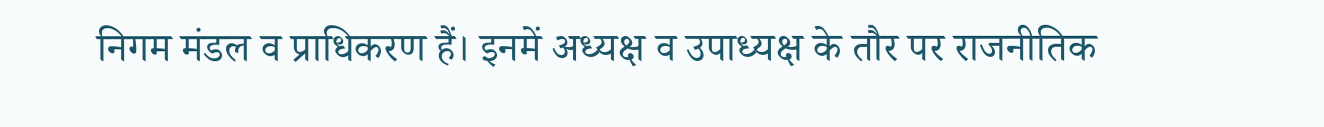निगम मंडल व प्राधिकरण हैं। इनमें अध्यक्ष व उपाध्यक्ष के तौर पर राजनीतिक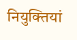नियुक्तियां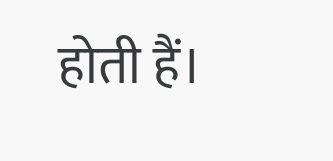होती हैं।